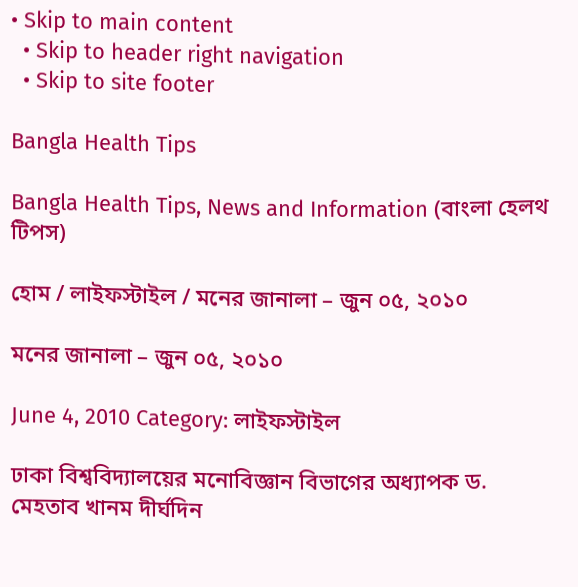• Skip to main content
  • Skip to header right navigation
  • Skip to site footer

Bangla Health Tips

Bangla Health Tips, News and Information (বাংলা হেলথ টিপস)

হোম / লাইফস্টাইল / মনের জানালা – জুন ০৫, ২০১০

মনের জানালা – জুন ০৫, ২০১০

June 4, 2010 Category: লাইফস্টাইল

ঢাকা বিশ্ববিদ্যালয়ের মনোবিজ্ঞান বিভাগের অধ্যাপক ড. মেহতাব খানম দীর্ঘদিন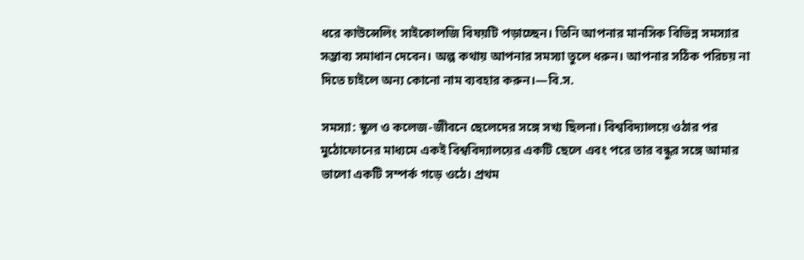ধরে কাউন্সেলিং সাইকোলজি বিষয়টি পড়াচ্ছেন। তিনি আপনার মানসিক বিভিন্ন সমস্যার সম্ভাব্য সমাধান দেবেন। অল্প কথায় আপনার সমস্যা তুলে ধরুন। আপনার সঠিক পরিচয় না দিতে চাইলে অন্য কোনো নাম ব্যবহার করুন।—বি.স.

সমস্যা: স্কুল ও কলেজ-জীবনে ছেলেদের সঙ্গে সখ্য ছিলনা। বিশ্ববিদ্যালয়ে ওঠার পর মুঠোফোনের মাধ্যমে একই বিশ্ববিদ্যালয়ের একটি ছেলে এবং পরে তার বন্ধুর সঙ্গে আমার ভালো একটি সম্পর্ক গড়ে ওঠে। প্রথম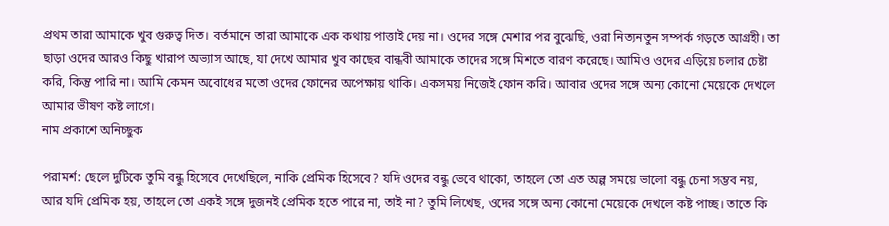প্রথম তারা আমাকে খুব গুরুত্ব দিত। বর্তমানে তারা আমাকে এক কথায় পাত্তাই দেয় না। ওদের সঙ্গে মেশার পর বুঝেছি, ওরা নিত্যনতুন সম্পর্ক গড়তে আগ্রহী। তা ছাড়া ওদের আরও কিছু খারাপ অভ্যাস আছে, যা দেখে আমার খুব কাছের বান্ধবী আমাকে তাদের সঙ্গে মিশতে বারণ করেছে। আমিও ওদের এড়িয়ে চলার চেষ্টা করি, কিন্তু পারি না। আমি কেমন অবোধের মতো ওদের ফোনের অপেক্ষায় থাকি। একসময় নিজেই ফোন করি। আবার ওদের সঙ্গে অন্য কোনো মেয়েকে দেখলে আমার ভীষণ কষ্ট লাগে।
নাম প্রকাশে অনিচ্ছুক

পরামর্শ: ছেলে দুটিকে তুমি বন্ধু হিসেবে দেখেছিলে, নাকি প্রেমিক হিসেবে? যদি ওদের বন্ধু ভেবে থাকো, তাহলে তো এত অল্প সময়ে ভালো বন্ধু চেনা সম্ভব নয়, আর যদি প্রেমিক হয়, তাহলে তো একই সঙ্গে দুজনই প্রেমিক হতে পারে না, তাই না? তুমি লিখেছ, ওদের সঙ্গে অন্য কোনো মেয়েকে দেখলে কষ্ট পাচ্ছ। তাতে কি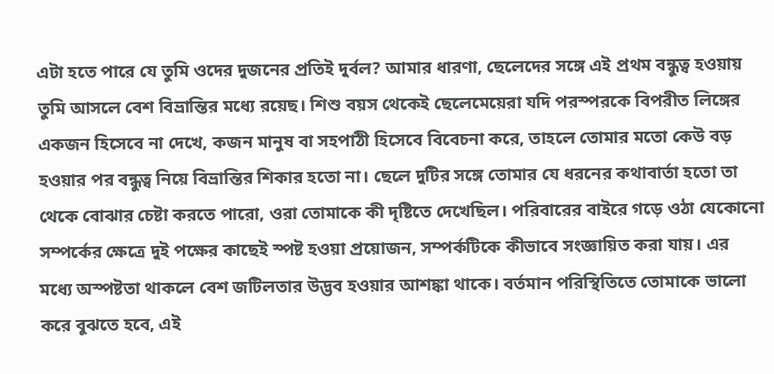এটা হতে পারে যে তুমি ওদের দুজনের প্রতিই দুর্বল? আমার ধারণা, ছেলেদের সঙ্গে এই প্রথম বন্ধুত্ব হওয়ায় তুমি আসলে বেশ বিভ্রান্তির মধ্যে রয়েছ। শিশু বয়স থেকেই ছেলেমেয়েরা যদি পরস্পরকে বিপরীত লিঙ্গের একজন হিসেবে না দেখে, কজন মানুষ বা সহপাঠী হিসেবে বিবেচনা করে, তাহলে তোমার মতো কেউ বড় হওয়ার পর বন্ধুত্ব নিয়ে বিভ্রান্তির শিকার হতো না। ছেলে দুটির সঙ্গে তোমার যে ধরনের কথাবার্তা হতো তা থেকে বোঝার চেষ্টা করতে পারো, ওরা তোমাকে কী দৃষ্টিতে দেখেছিল। পরিবারের বাইরে গড়ে ওঠা যেকোনো সম্পর্কের ক্ষেত্রে দুই পক্ষের কাছেই স্পষ্ট হওয়া প্রয়োজন, সম্পর্কটিকে কীভাবে সংজ্ঞায়িত করা যায়। এর মধ্যে অস্পষ্টতা থাকলে বেশ জটিলতার উদ্ভব হওয়ার আশঙ্কা থাকে। বর্তমান পরিস্থিতিতে তোমাকে ভালো করে বুঝতে হবে, এই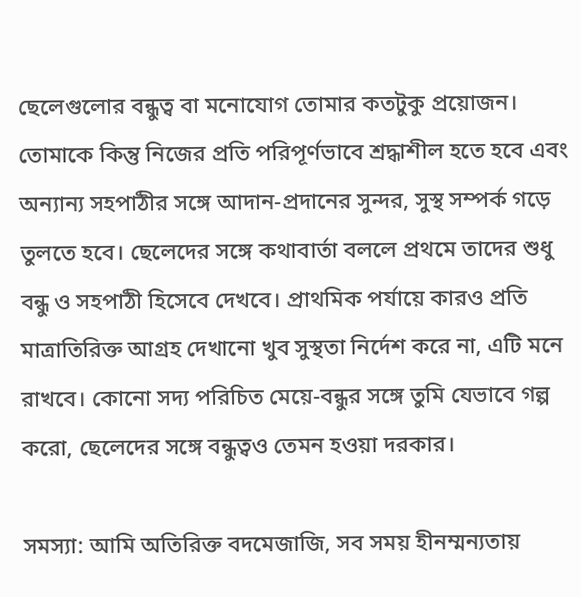ছেলেগুলোর বন্ধুত্ব বা মনোযোগ তোমার কতটুকু প্রয়োজন। তোমাকে কিন্তু নিজের প্রতি পরিপূর্ণভাবে শ্রদ্ধাশীল হতে হবে এবং অন্যান্য সহপাঠীর সঙ্গে আদান-প্রদানের সুন্দর, সুস্থ সম্পর্ক গড়ে তুলতে হবে। ছেলেদের সঙ্গে কথাবার্তা বললে প্রথমে তাদের শুধু বন্ধু ও সহপাঠী হিসেবে দেখবে। প্রাথমিক পর্যায়ে কারও প্রতি মাত্রাতিরিক্ত আগ্রহ দেখানো খুব সুস্থতা নির্দেশ করে না, এটি মনে রাখবে। কোনো সদ্য পরিচিত মেয়ে-বন্ধুর সঙ্গে তুমি যেভাবে গল্প করো, ছেলেদের সঙ্গে বন্ধুত্বও তেমন হওয়া দরকার।

সমস্যা: আমি অতিরিক্ত বদমেজাজি, সব সময় হীনম্মন্যতায়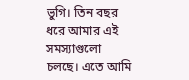ভুগি। তিন বছর ধরে আমার এই সমস্যাগুলো চলছে। এতে আমি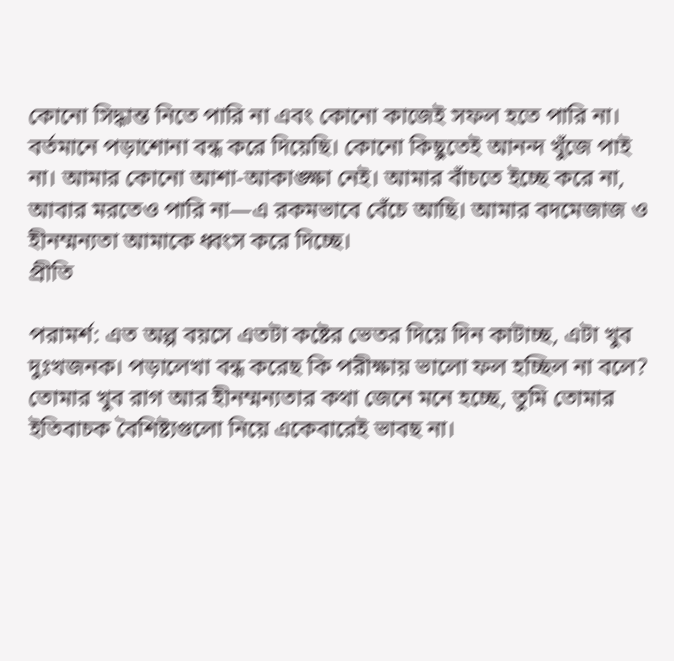কোনো সিদ্ধান্ত নিতে পারি না এবং কোনো কাজেই সফল হতে পারি না। বর্তমানে পড়াশোনা বন্ধ করে দিয়েছি। কোনো কিছুতেই আনন্দ খুঁজে পাই না। আমার কোনো আশা-আকাঙ্ক্ষা নেই। আমার বাঁচতে ইচ্ছে করে না, আবার মরতেও পারি না—এ রকমভাবে বেঁচে আছি। আমার বদমেজাজ ও হীনম্মন্যতা আমাকে ধ্বংস করে দিচ্ছে।
প্রীতি

পরামর্শ: এত অল্প বয়সে এতটা কষ্টের ভেতর দিয়ে দিন কাটাচ্ছ, এটা খুব দুঃখজনক। পড়ালেখা বন্ধ করেছ কি পরীক্ষায় ভালো ফল হচ্ছিল না বলে? তোমার খুব রাগ আর হীনম্মন্যতার কথা জেনে মনে হচ্ছে, তুমি তোমার ইতিবাচক বৈশিষ্ট্যগুলো নিয়ে একেবারেই ভাবছ না।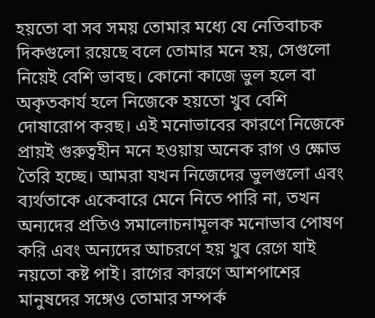হয়তো বা সব সময় তোমার মধ্যে যে নেতিবাচক দিকগুলো রয়েছে বলে তোমার মনে হয়, সেগুলো নিয়েই বেশি ভাবছ। কোনো কাজে ভুল হলে বা অকৃতকার্য হলে নিজেকে হয়তো খুব বেশি দোষারোপ করছ। এই মনোভাবের কারণে নিজেকে প্রায়ই গুরুত্বহীন মনে হওয়ায় অনেক রাগ ও ক্ষোভ তৈরি হচ্ছে। আমরা যখন নিজেদের ভুলগুলো এবং ব্যর্থতাকে একেবারে মেনে নিতে পারি না, তখন অন্যদের প্রতিও সমালোচনামূলক মনোভাব পোষণ করি এবং অন্যদের আচরণে হয় খুব রেগে যাই নয়তো কষ্ট পাই। রাগের কারণে আশপাশের মানুষদের সঙ্গেও তোমার সম্পর্ক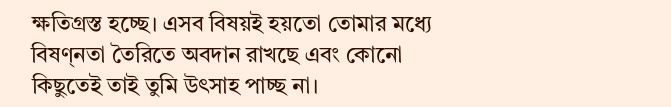ক্ষতিগ্রস্ত হচ্ছে। এসব বিষয়ই হয়তো তোমার মধ্যে বিষণ্নতা তৈরিতে অবদান রাখছে এবং কোনো কিছুতেই তাই তুমি উৎসাহ পাচ্ছ না।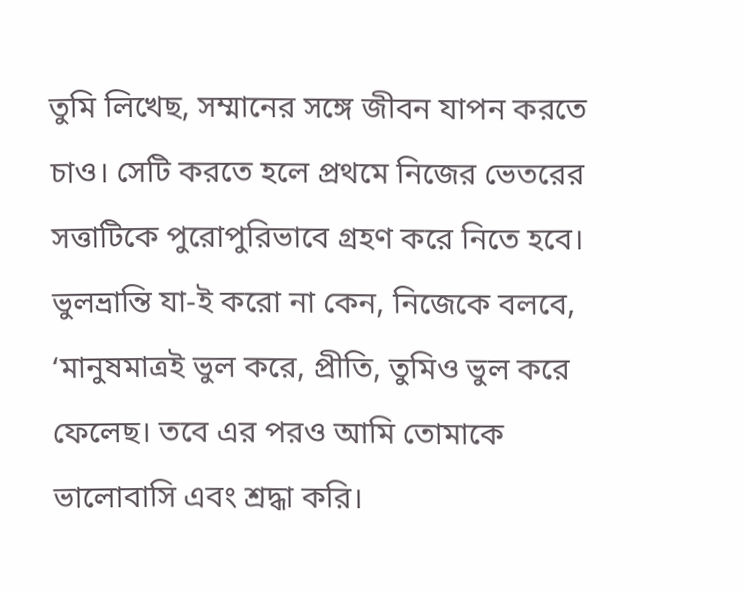তুমি লিখেছ, সম্মানের সঙ্গে জীবন যাপন করতে চাও। সেটি করতে হলে প্রথমে নিজের ভেতরের সত্তাটিকে পুরোপুরিভাবে গ্রহণ করে নিতে হবে। ভুলভ্রান্তি যা-ই করো না কেন, নিজেকে বলবে, ‘মানুষমাত্রই ভুল করে, প্রীতি, তুমিও ভুল করে ফেলেছ। তবে এর পরও আমি তোমাকে ভালোবাসি এবং শ্রদ্ধা করি।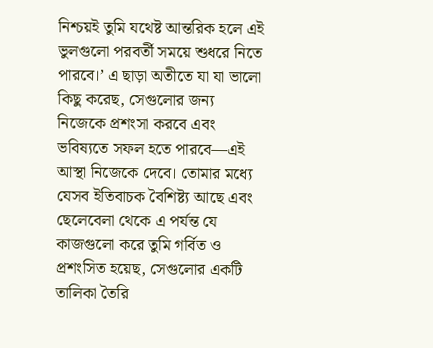নিশ্চয়ই তুমি যথেষ্ট আন্তরিক হলে এই ভুলগুলো পরবর্তী সময়ে শুধরে নিতে পারবে।’ এ ছাড়া অতীতে যা যা ভালো কিছু করেছ, সেগুলোর জন্য নিজেকে প্রশংসা করবে এবং ভবিষ্যতে সফল হতে পারবে—এই আস্থা নিজেকে দেবে। তোমার মধ্যে যেসব ইতিবাচক বৈশিষ্ট্য আছে এবং ছেলেবেলা থেকে এ পর্যন্ত যে কাজগুলো করে তুমি গর্বিত ও প্রশংসিত হয়েছ, সেগুলোর একটি তালিকা তৈরি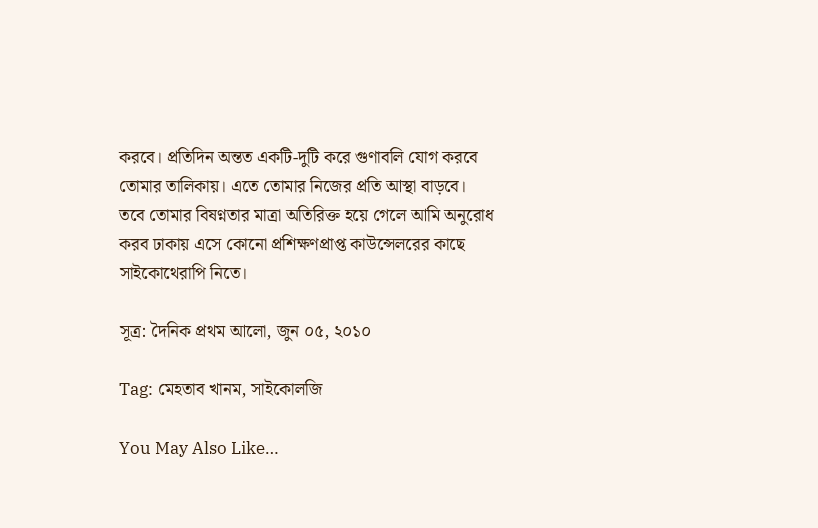করবে। প্রতিদিন অন্তত একটি-দুটি করে গুণাবলি যোগ করবে তোমার তালিকায়। এতে তোমার নিজের প্রতি আস্থা বাড়বে।
তবে তোমার বিষণ্নতার মাত্রা অতিরিক্ত হয়ে গেলে আমি অনুরোধ করব ঢাকায় এসে কোনো প্রশিক্ষণপ্রাপ্ত কাউন্সেলরের কাছে সাইকোথেরাপি নিতে।

সূত্র: দৈনিক প্রথম আলো, জুন ০৫, ২০১০

Tag: মেহতাব খানম, সাইকোলজি

You May Also Like…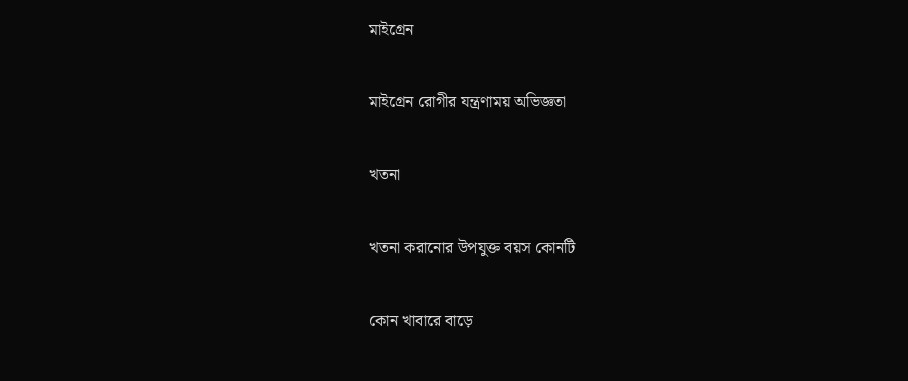মাইগ্রেন

মাইগ্রেন রোগীর যন্ত্রণাময় অভিজ্ঞতা

খতনা

খতনা করানোর উপযুক্ত বয়স কোনটি

কোন খাবারে বাড়ে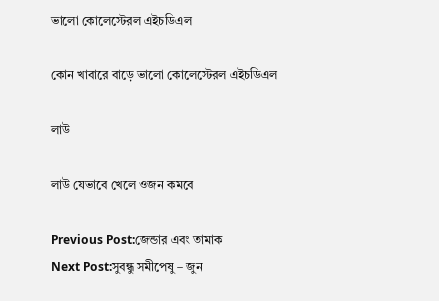ভালো কোলেস্টেরল এইচডিএল

কোন খাবারে বাড়ে ভালো কোলেস্টেরল এইচডিএল

লাউ

লাউ যেভাবে খেলে ওজন কমবে

Previous Post:জেন্ডার এবং তামাক
Next Post:সুবন্ধু সমীপেষু – জুন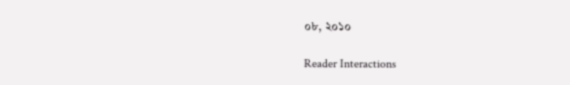০৮, ২০১০

Reader Interactions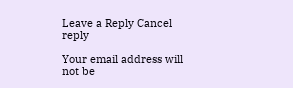Leave a Reply Cancel reply

Your email address will not be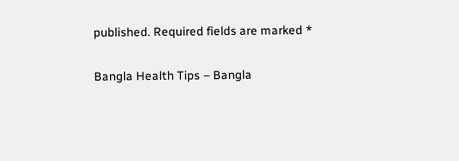published. Required fields are marked *

Bangla Health Tips – Bangla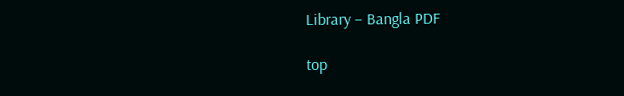Library – Bangla PDF

top